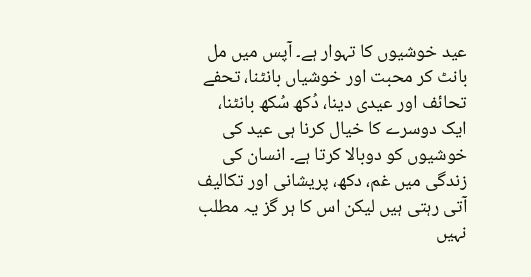عید خوشیوں کا تہوار ہے۔ آپس میں مل بانٹ کر محبت اور خوشیاں بانٹنا، تحفے تحائف اور عیدی دینا، دُکھ سُکھ بانٹنا، ایک دوسرے کا خیال کرنا ہی عید کی خوشیوں کو دوبالا کرتا ہے۔ انسان کی زندگی میں غم، دکھ، پریشانی اور تکالیف آتی رہتی ہیں لیکن اس کا ہر گز یہ مطلب نہیں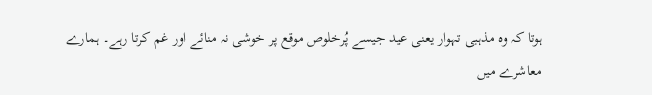ہوتا کہ وہ مذہبی تہوار یعنی عید جیسے پُرخلوص موقع پر خوشی نہ منائے اور غم کرتا رہے۔ ہمارے معاشرے میں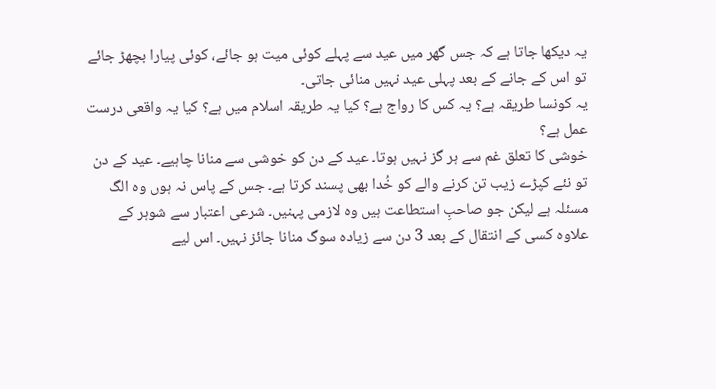یہ دیکھا جاتا ہے کہ جس گھر میں عید سے پہلے کوئی میت ہو جائے، کوئی پیارا بچھڑ جائے تو اس کے جانے کے بعد پہلی عید نہیں منائی جاتی۔
یہ کونسا طریقہ ہے؟ یہ کس کا رواج ہے؟ کیا یہ طریقہ اسلام میں ہے؟ کیا یہ واقعی درست عمل ہے؟
خوشی کا تعلق غم سے ہر گز نہیں ہوتا۔ عید کے دن کو خوشی سے منانا چاہیے۔ عید کے دن تو نئے کپڑے زیب تن کرنے والے کو خُدا بھی پسند کرتا ہے۔ جس کے پاس نہ ہوں وہ الگ مسئلہ ہے لیکن جو صاحبِ استطاعت ہیں وہ لازمی پہنیں۔ شرعی اعتبار سے شوہر کے علاوہ کسی کے انتقال کے بعد 3 دن سے زیادہ سوگ منانا جائز نہیں۔ اس لیے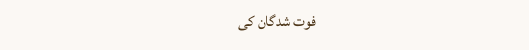فوت شدگان کی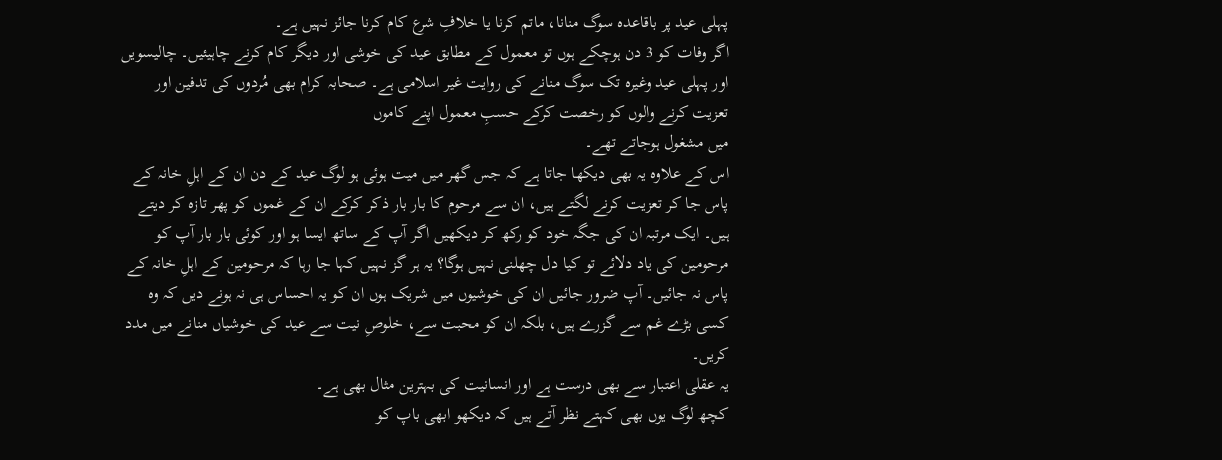پہلی عید پر باقاعدہ سوگ منانا، ماتم کرنا یا خلافِ شرع کام کرنا جائز نہیں ہے۔
اگر وفات کو 3 دن ہوچکے ہوں تو معمول کے مطابق عید کی خوشی اور دیگر کام کرنے چاہیئیں۔ چالیسویں اور پہلی عید وغیرہ تک سوگ منانے کی روایت غیر اسلامی ہے۔ صحابہ کرام بھی مُردوں کی تدفین اور تعزیت کرنے والوں کو رخصت کرکے حسبِ معمول اپنے کاموں
میں مشغول ہوجاتے تھے۔
اس کے علاوہ یہ بھی دیکھا جاتا ہے کہ جس گھر میں میت ہوئی ہو لوگ عید کے دن ان کے اہلِ خانہ کے پاس جا کر تعزیت کرنے لگتے ہیں، ان سے مرحوم کا بار بار ذکر کرکے ان کے غموں کو پھر تازہ کر دیتے ہیں۔ ایک مرتبہ ان کی جگہ خود کو رکھ کر دیکھیں اگر آپ کے ساتھ ایسا ہو اور کوئی بار بار آپ کو مرحومین کی یاد دلائے تو کیا دل چھلنی نہیں ہوگا؟ یہ ہر گز نہیں کہا جا رہا کہ مرحومین کے اہلِ خانہ کے پاس نہ جائیں۔ آپ ضرور جائیں ان کی خوشیوں میں شریک ہوں ان کو یہ احساس ہی نہ ہونے دیں کہ وہ کسی بڑے غم سے گزرے ہیں، بلکہ ان کو محبت سے، خلوصِ نیت سے عید کی خوشیاں منانے میں مدد کریں۔
یہ عقلی اعتبار سے بھی درست ہے اور انسانیت کی بہترین مثال بھی ہے۔
کچھ لوگ یوں بھی کہتے نظر آتے ہیں کہ دیکھو ابھی باپ کو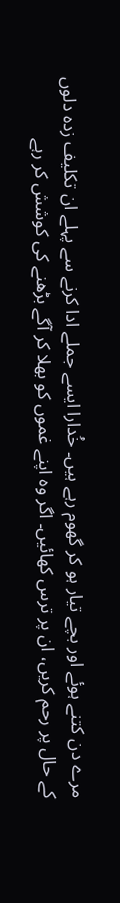مرے دن کتنے ہوئے اور بچے تیار ہو کر گھوم رہے ہیں۔ خُدارا ایسے جملے ادا کرنے سے پہلے ان تکلیف زدہ دلوں کے حال پر رحم کریں، ان پر ترس کھائیں۔ اگر وہ اپنے غموں کو بھلا کر آگے بڑھنے کی کوشش کر رہے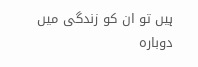ہیں تو ان کو زندگی میں دوبارہ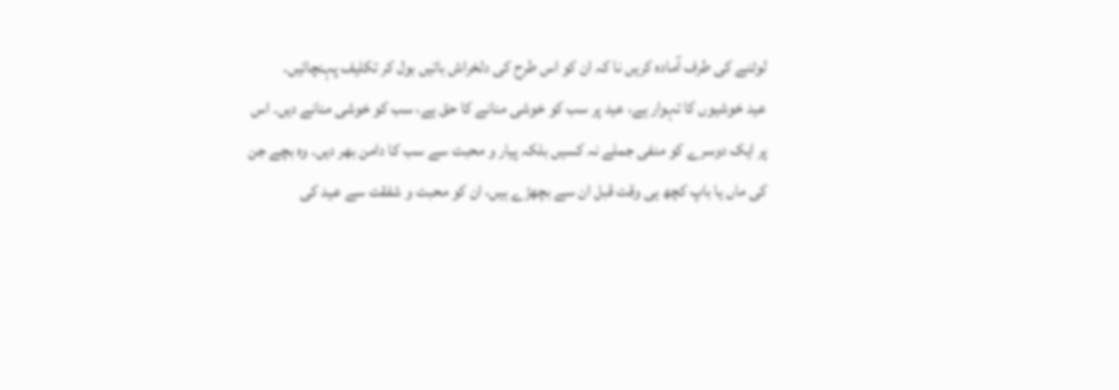لوٹنے کی طرف آمادہ کریں نا کہ ان کو اس طرح کی دلخراش باتیں بول کر تکلیف پہنچائیں۔
عید خوشیوں کا تہوار ہے، عید پر سب کو خوشی منانے کا حق ہے، سب کو خوشی منانے دیں۔ اس پر ایک دوسرے کو منفی جملے نہ کسیں بلکہ پیار و محبت سے سب کا دامن بھر دیں۔ وہ بچے جن کی ماں یا باپ کچھ ہی وقت قبل ان سے بچھڑے ہیں، ان کو محبت و شفقت سے عید کی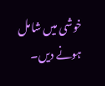خوشی میں شامل ہونے دیں۔